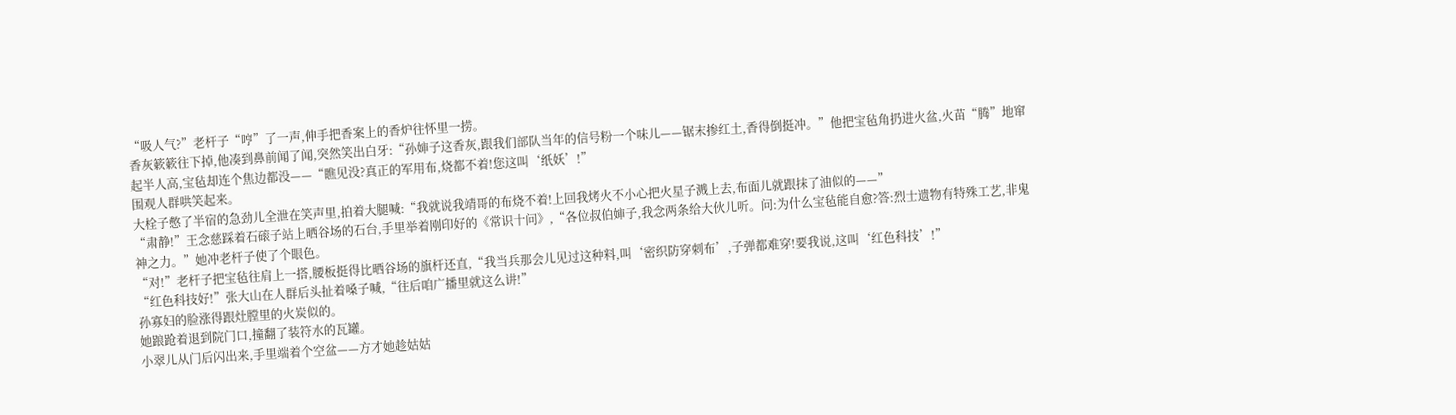“吸人气?”老杆子“哼”了一声,伸手把香案上的香炉往怀里一捞。
香灰簌簌往下掉,他凑到鼻前闻了闻,突然笑出白牙:“孙婶子这香灰,跟我们部队当年的信号粉一个味儿——锯末掺红土,香得倒挺冲。”他把宝毡角扔进火盆,火苗“腾”地窜起半人高,宝毡却连个焦边都没——“瞧见没?真正的军用布,烧都不着!您这叫‘纸妖’!”
围观人群哄笑起来。
大栓子憋了半宿的急劲儿全泄在笑声里,拍着大腿喊:“我就说我靖哥的布烧不着!上回我烤火不小心把火星子溅上去,布面儿就跟抹了油似的——”
“肃静!”王念慈踩着石磙子站上晒谷场的石台,手里举着刚印好的《常识十问》,“各位叔伯婶子,我念两条给大伙儿听。问:为什么宝毡能自愈?答:烈士遗物有特殊工艺,非鬼神之力。”她冲老杆子使了个眼色。
“对!”老杆子把宝毡往肩上一搭,腰板挺得比晒谷场的旗杆还直,“我当兵那会儿见过这种料,叫‘密织防穿刺布’,子弹都难穿!要我说,这叫‘红色科技’!”
“红色科技好!”张大山在人群后头扯着嗓子喊,“往后咱广播里就这么讲!”
孙寡妇的脸涨得跟灶膛里的火炭似的。
她踉跄着退到院门口,撞翻了装符水的瓦罐。
小翠儿从门后闪出来,手里端着个空盆——方才她趁姑姑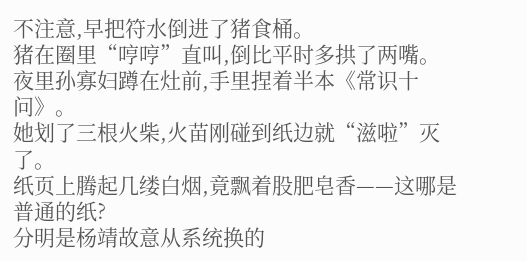不注意,早把符水倒进了猪食桶。
猪在圈里“哼哼”直叫,倒比平时多拱了两嘴。
夜里孙寡妇蹲在灶前,手里捏着半本《常识十问》。
她划了三根火柴,火苗刚碰到纸边就“滋啦”灭了。
纸页上腾起几缕白烟,竟飘着股肥皂香——这哪是普通的纸?
分明是杨靖故意从系统换的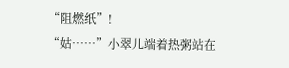“阻燃纸”!
“姑……”小翠儿端着热粥站在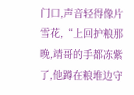门口,声音轻得像片雪花,“上回护粮那晚,靖哥的手都冻紫了,他蹲在粮堆边守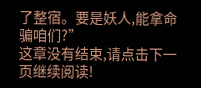了整宿。要是妖人,能拿命骗咱们?”
这章没有结束,请点击下一页继续阅读!